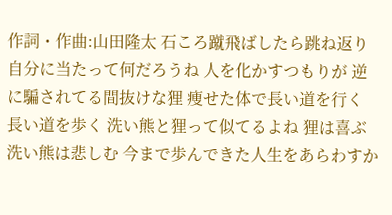作詞・作曲:山田隆太 石ころ蹴飛ばしたら跳ね返り 自分に当たって何だろうね 人を化かすつもりが 逆に騙されてる間抜けな狸 痩せた体で長い道を行く 長い道を歩く 洗い熊と狸って似てるよね 狸は喜ぶ 洗い熊は悲しむ 今まで歩んできた人生をあらわすか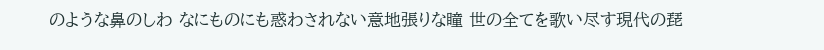のような鼻のしわ なにものにも惑わされない意地張りな瞳 世の全てを歌い尽す現代の琵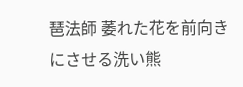琶法師 萎れた花を前向きにさせる洗い熊